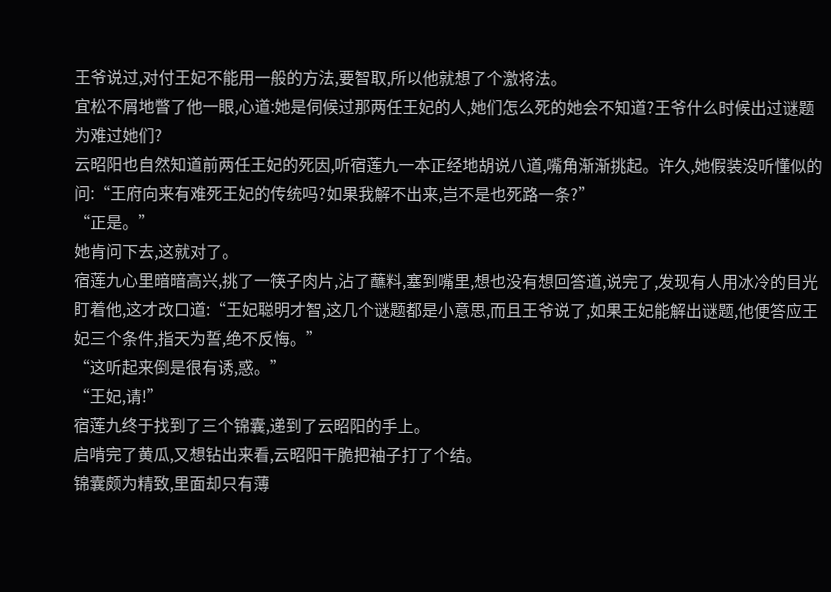王爷说过,对付王妃不能用一般的方法,要智取,所以他就想了个激将法。
宜松不屑地瞥了他一眼,心道:她是伺候过那两任王妃的人,她们怎么死的她会不知道?王爷什么时候出过谜题为难过她们?
云昭阳也自然知道前两任王妃的死因,听宿莲九一本正经地胡说八道,嘴角渐渐挑起。许久,她假装没听懂似的问:“王府向来有难死王妃的传统吗?如果我解不出来,岂不是也死路一条?”
“正是。”
她肯问下去,这就对了。
宿莲九心里暗暗高兴,挑了一筷子肉片,沾了蘸料,塞到嘴里,想也没有想回答道,说完了,发现有人用冰冷的目光盯着他,这才改口道:“王妃聪明才智,这几个谜题都是小意思,而且王爷说了,如果王妃能解出谜题,他便答应王妃三个条件,指天为誓,绝不反悔。”
“这听起来倒是很有诱,惑。”
“王妃,请!”
宿莲九终于找到了三个锦囊,递到了云昭阳的手上。
启啃完了黄瓜,又想钻出来看,云昭阳干脆把袖子打了个结。
锦囊颇为精致,里面却只有薄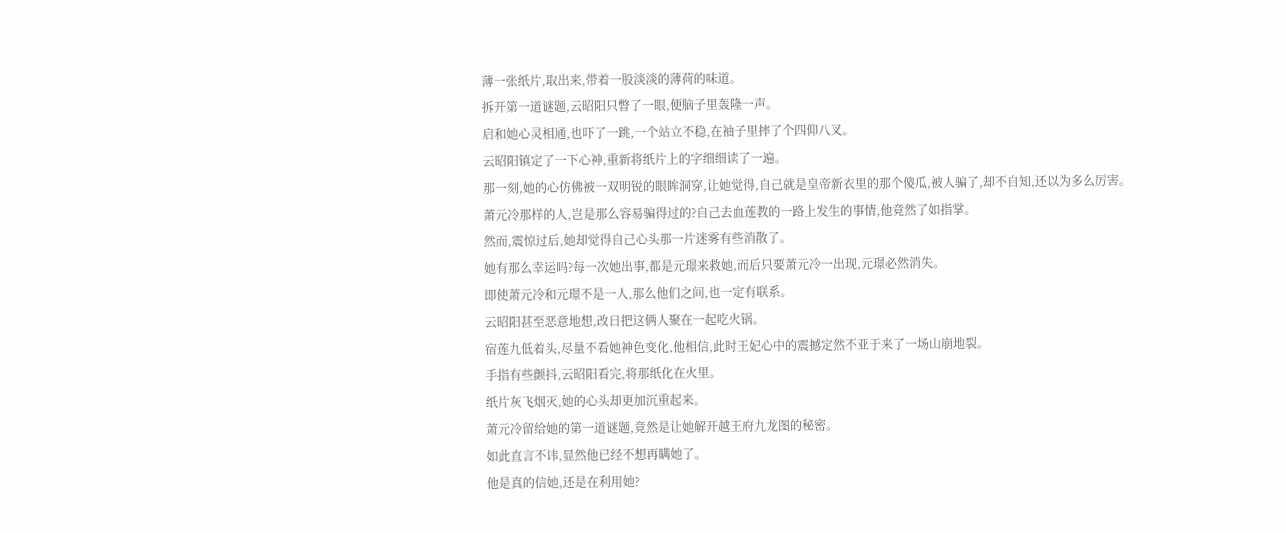薄一张纸片,取出来,带着一股淡淡的薄荷的味道。
拆开第一道谜题,云昭阳只瞥了一眼,便脑子里轰隆一声。
启和她心灵相通,也吓了一跳,一个站立不稳,在袖子里摔了个四仰八叉。
云昭阳镇定了一下心神,重新将纸片上的字细细读了一遍。
那一刻,她的心仿佛被一双明锐的眼眸洞穿,让她觉得,自己就是皇帝新衣里的那个傻瓜,被人骗了,却不自知,还以为多么厉害。
萧元冷那样的人,岂是那么容易骗得过的?自己去血莲教的一路上发生的事情,他竟然了如指掌。
然而,震惊过后,她却觉得自己心头那一片迷雾有些消散了。
她有那么幸运吗?每一次她出事,都是元璟来救她,而后只要萧元冷一出现,元璟必然消失。
即使萧元冷和元璟不是一人,那么他们之间,也一定有联系。
云昭阳甚至恶意地想,改日把这俩人聚在一起吃火锅。
宿莲九低着头,尽量不看她神色变化,他相信,此时王妃心中的震撼定然不亚于来了一场山崩地裂。
手指有些颤抖,云昭阳看完,将那纸化在火里。
纸片灰飞烟灭,她的心头却更加沉重起来。
萧元冷留给她的第一道谜题,竟然是让她解开越王府九龙图的秘密。
如此直言不讳,显然他已经不想再瞒她了。
他是真的信她,还是在利用她?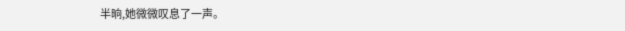半晌,她微微叹息了一声。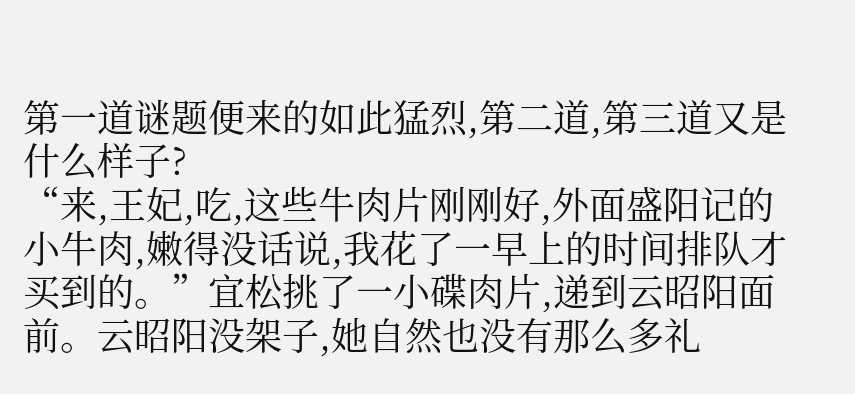第一道谜题便来的如此猛烈,第二道,第三道又是什么样子?
“来,王妃,吃,这些牛肉片刚刚好,外面盛阳记的小牛肉,嫩得没话说,我花了一早上的时间排队才买到的。”宜松挑了一小碟肉片,递到云昭阳面前。云昭阳没架子,她自然也没有那么多礼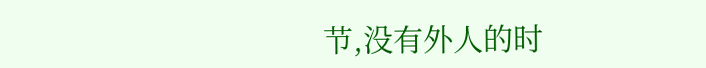节,没有外人的时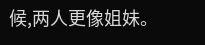候,两人更像姐妹。